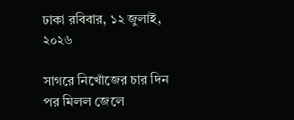ঢাকা রবিবার, ১২ জুলাই, ২০২৬

সাগরে নিখোঁজের চার দিন পর মিলল জেলে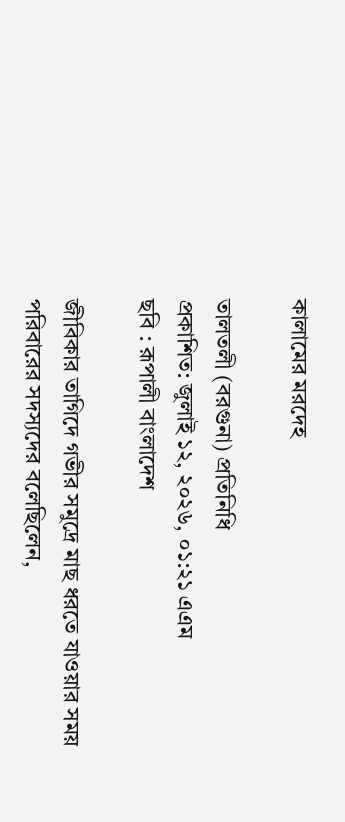কালামের মরদেহ

তালতলী (বরগুনা) প্রতিনিধি
প্রকাশিত: জুলাই ১২, ২০২৬, ০১:২১ এএম
ছবি : রূপালী বাংলাদেশ

জীবিকার তাগিদে গভীর সমুদ্রে মাছ ধরতে যাওয়ার সময় পরিবারের সদস্যদের বলেছিলেন,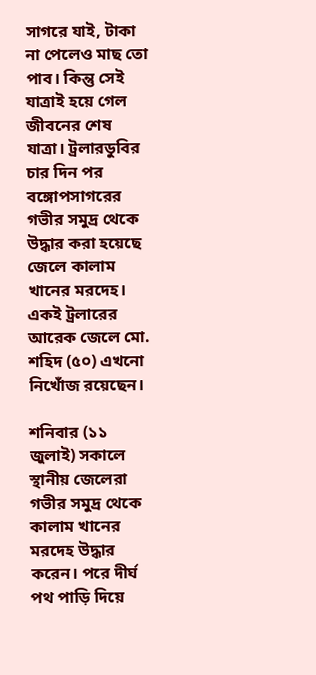সাগরে যাই, টাকা না পেলেও মাছ তো পাব। কিন্তু সেই যাত্রাই হয়ে গেল জীবনের শেষ যাত্রা। ট্রলারডুবির চার দিন পর বঙ্গোপসাগরের গভীর সমুদ্র থেকে উদ্ধার করা হয়েছে জেলে কালাম খানের মরদেহ। একই ট্রলারের আরেক জেলে মো. শহিদ (৫০) এখনো নিখোঁজ রয়েছেন।

শনিবার (১১ জুলাই) সকালে স্থানীয় জেলেরা গভীর সমুদ্র থেকে কালাম খানের মরদেহ উদ্ধার করেন। পরে দীর্ঘ পথ পাড়ি দিয়ে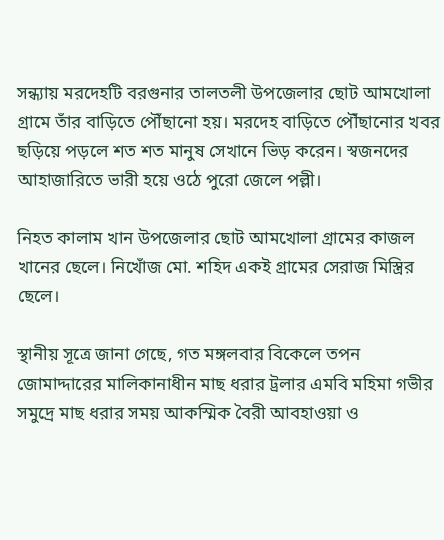সন্ধ্যায় মরদেহটি বরগুনার তালতলী উপজেলার ছোট আমখোলা গ্রামে তাঁর বাড়িতে পৌঁছানো হয়। মরদেহ বাড়িতে পৌঁছানোর খবর ছড়িয়ে পড়লে শত শত মানুষ সেখানে ভিড় করেন। স্বজনদের আহাজারিতে ভারী হয়ে ওঠে পুরো জেলে পল্লী।

নিহত কালাম খান উপজেলার ছোট আমখোলা গ্রামের কাজল খানের ছেলে। নিখোঁজ মো. শহিদ একই গ্রামের সেরাজ মিস্ত্রির ছেলে।

স্থানীয় সূত্রে জানা গেছে, গত মঙ্গলবার বিকেলে তপন জোমাদ্দারের মালিকানাধীন মাছ ধরার ট্রলার এমবি মহিমা গভীর সমুদ্রে মাছ ধরার সময় আকস্মিক বৈরী আবহাওয়া ও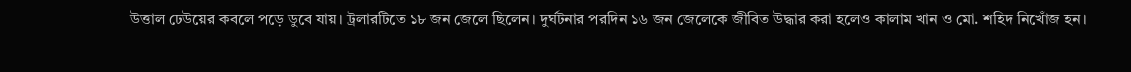উত্তাল ঢেউয়ের কবলে পড়ে ডুবে যায়। ট্রলারটিতে ১৮ জন জেলে ছিলেন। দুর্ঘটনার পরদিন ১৬ জন জেলেকে জীবিত উদ্ধার করা হলেও কালাম খান ও মো. শহিদ নিখোঁজ হন।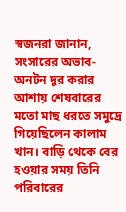স্বজনরা জানান, সংসারের অভাব-অনটন দূর করার আশায় শেষবারের মতো মাছ ধরতে সমুদ্রে গিয়েছিলেন কালাম খান। বাড়ি থেকে বের হওয়ার সময় তিনি পরিবারের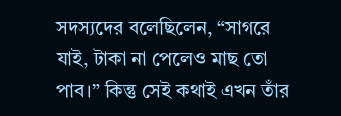সদস্যদের বলেছিলেন, “সাগরে যাই, টাকা না পেলেও মাছ তো পাব।” কিন্তু সেই কথাই এখন তাঁর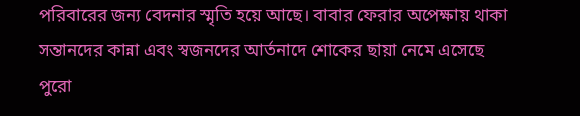পরিবারের জন্য বেদনার স্মৃতি হয়ে আছে। বাবার ফেরার অপেক্ষায় থাকা সন্তানদের কান্না এবং স্বজনদের আর্তনাদে শোকের ছায়া নেমে এসেছে পুরো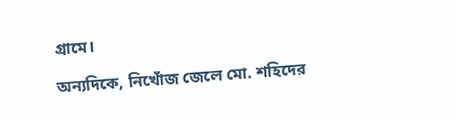গ্রামে।

অন্যদিকে, নিখোঁজ জেলে মো. শহিদের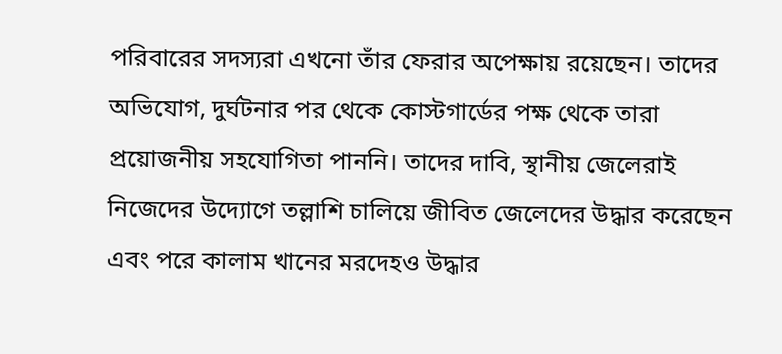পরিবারের সদস্যরা এখনো তাঁর ফেরার অপেক্ষায় রয়েছেন। তাদের অভিযোগ, দুর্ঘটনার পর থেকে কোস্টগার্ডের পক্ষ থেকে তারা প্রয়োজনীয় সহযোগিতা পাননি। তাদের দাবি, স্থানীয় জেলেরাই নিজেদের উদ্যোগে তল্লাশি চালিয়ে জীবিত জেলেদের উদ্ধার করেছেন এবং পরে কালাম খানের মরদেহও উদ্ধার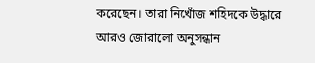করেছেন। তারা নিখোঁজ শহিদকে উদ্ধারে আরও জোরালো অনুসন্ধান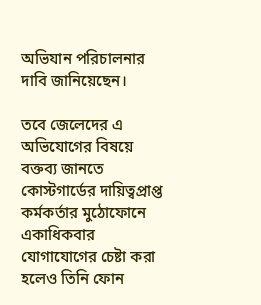অভিযান পরিচালনার দাবি জানিয়েছেন।

তবে জেলেদের এ অভিযোগের বিষয়ে বক্তব্য জানতে কোস্টগার্ডের দায়িত্বপ্রাপ্ত কর্মকর্তার মুঠোফোনে একাধিকবার যোগাযোগের চেষ্টা করা হলেও তিনি ফোন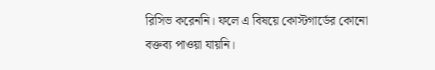রিসিভ করেননি। ফলে এ বিষয়ে কোস্টগার্ডের কোনো বক্তব্য পাওয়া যায়নি।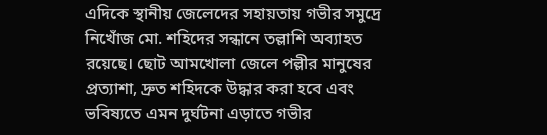এদিকে স্থানীয় জেলেদের সহায়তায় গভীর সমুদ্রে নিখোঁজ মো. শহিদের সন্ধানে তল্লাশি অব্যাহত রয়েছে। ছোট আমখোলা জেলে পল্লীর মানুষের প্রত্যাশা, দ্রুত শহিদকে উদ্ধার করা হবে এবং ভবিষ্যতে এমন দুর্ঘটনা এড়াতে গভীর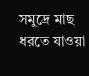সমুদ্রে মাছ ধরতে যাওয়া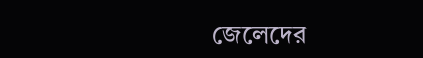জেলেদের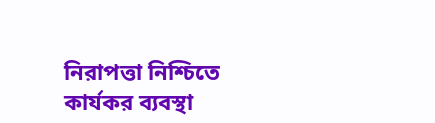নিরাপত্তা নিশ্চিতে কার্যকর ব্যবস্থা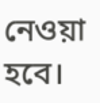নেওয়া হবে।